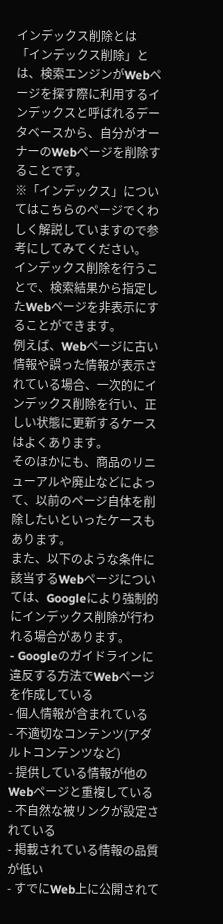インデックス削除とは
「インデックス削除」とは、検索エンジンがWebページを探す際に利用するインデックスと呼ばれるデータベースから、自分がオーナーのWebページを削除することです。
※「インデックス」についてはこちらのページでくわしく解説していますので参考にしてみてください。
インデックス削除を行うことで、検索結果から指定したWebページを非表示にすることができます。
例えば、Webページに古い情報や誤った情報が表示されている場合、一次的にインデックス削除を行い、正しい状態に更新するケースはよくあります。
そのほかにも、商品のリニューアルや廃止などによって、以前のページ自体を削除したいといったケースもあります。
また、以下のような条件に該当するWebページについては、Googleにより強制的にインデックス削除が行われる場合があります。
- Googleのガイドラインに違反する方法でWebページを作成している
- 個人情報が含まれている
- 不適切なコンテンツ(アダルトコンテンツなど)
- 提供している情報が他のWebページと重複している
- 不自然な被リンクが設定されている
- 掲載されている情報の品質が低い
- すでにWeb上に公開されて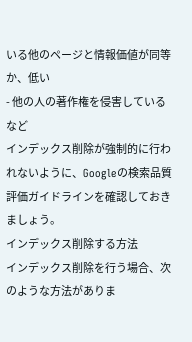いる他のページと情報価値が同等か、低い
- 他の人の著作権を侵害している
など
インデックス削除が強制的に行われないように、Googleの検索品質評価ガイドラインを確認しておきましょう。
インデックス削除する方法
インデックス削除を行う場合、次のような方法がありま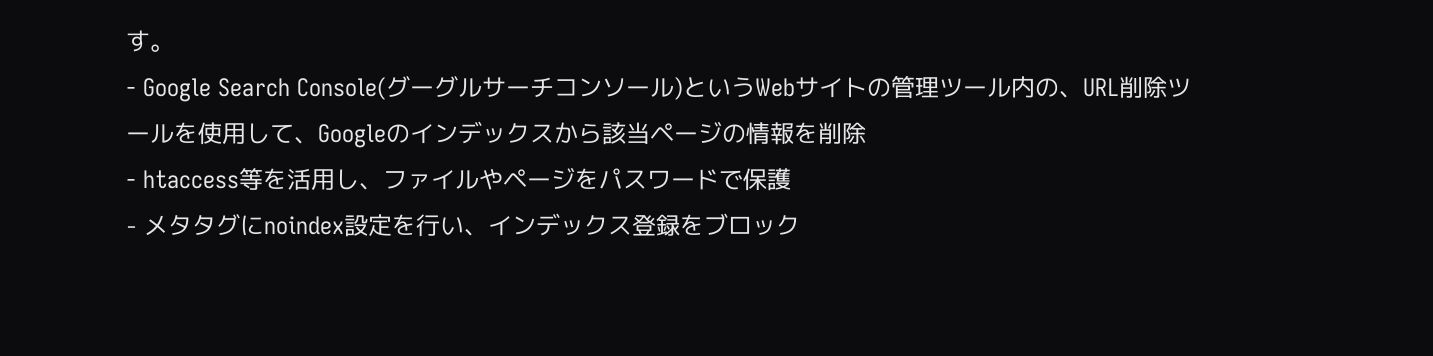す。
- Google Search Console(グーグルサーチコンソール)というWebサイトの管理ツール内の、URL削除ツールを使用して、Googleのインデックスから該当ページの情報を削除
- htaccess等を活用し、ファイルやページをパスワードで保護
- メタタグにnoindex設定を行い、インデックス登録をブロック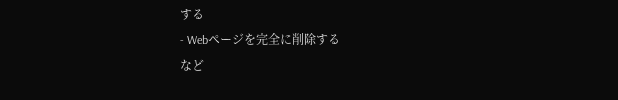する
- Webページを完全に削除する
など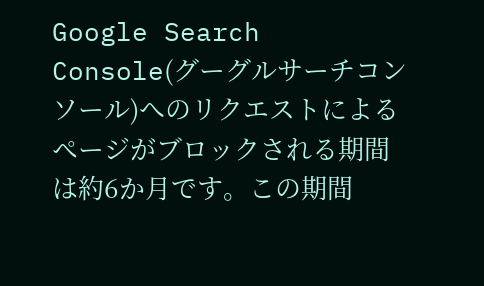Google Search Console(グーグルサーチコンソール)へのリクエストによるページがブロックされる期間は約6か月です。この期間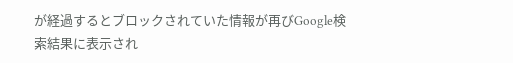が経過するとブロックされていた情報が再びGoogle検索結果に表示され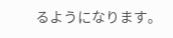るようになります。